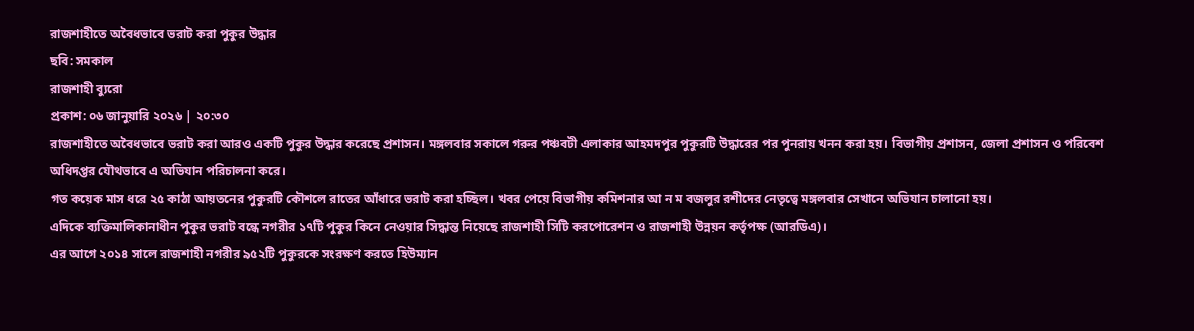রাজশাহীতে অবৈধভাবে ভরাট করা পুকুর উদ্ধার
ছবি: সমকাল
রাজশাহী ব্যুরো
প্রকাশ: ০৬ জানুয়ারি ২০২৬ | ২০:৩০
রাজশাহীতে অবৈধভাবে ভরাট করা আরও একটি পুকুর উদ্ধার করেছে প্রশাসন। মঙ্গলবার সকালে গরুর পঞ্চবটী এলাকার আহমদপুর পুকুরটি উদ্ধারের পর পুনরায় খনন করা হয়। বিভাগীয় প্রশাসন, জেলা প্রশাসন ও পরিবেশ অধিদপ্তর যৌথভাবে এ অভিযান পরিচালনা করে।
গত কয়েক মাস ধরে ২৫ কাঠা আয়তনের পুকুরটি কৌশলে রাতের আঁধারে ভরাট করা হচ্ছিল। খবর পেয়ে বিভাগীয় কমিশনার আ ন ম বজলুর রশীদের নেতৃত্বে মঙ্গলবার সেখানে অভিযান চালানো হয়।
এদিকে ব্যক্তিমালিকানাধীন পুকুর ভরাট বন্ধে নগরীর ১৭টি পুকুর কিনে নেওয়ার সিদ্ধান্ত নিয়েছে রাজশাহী সিটি করপোরেশন ও রাজশাহী উন্নয়ন কর্তৃপক্ষ (আরডিএ)।
এর আগে ২০১৪ সালে রাজশাহী নগরীর ৯৫২টি পুকুরকে সংরক্ষণ করতে হিউম্যান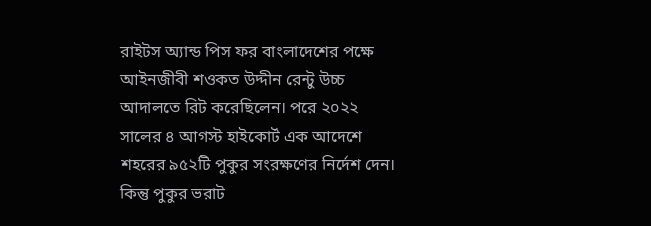রাইটস অ্যান্ড পিস ফর বাংলাদেশের পক্ষে আইনজীবী শওকত উদ্দীন রেন্টু উচ্চ আদালতে রিট করেছিলেন। পরে ২০২২ সালের ৪ আগস্ট হাইকোর্ট এক আদেশে শহরের ৯৫২টি পুকুর সংরক্ষণের নির্দেশ দেন। কিন্তু পুকুর ভরাট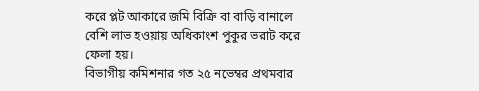করে প্লট আকারে জমি বিক্রি বা বাড়ি বানালে বেশি লাভ হওয়ায় অধিকাংশ পুকুর ভরাট করে ফেলা হয়।
বিভাগীয় কমিশনার গত ২৫ নভেম্বর প্রথমবার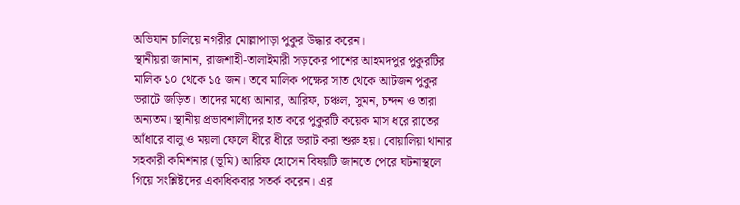অভিযান চালিয়ে নগরীর মোল্লাপাড়া পুকুর উদ্ধার করেন।
স্থানীয়রা জানান, রাজশাহী-তালাইমারী সড়কের পাশের আহমদপুর পুকুরটির মালিক ১০ থেকে ১৫ জন। তবে মালিক পক্ষের সাত থেকে আটজন পুকুর ভরাটে জড়িত। তাদের মধ্যে আনার, আরিফ, চঞ্চল, সুমন, চন্দন ও তারা অন্যতম। স্থানীয় প্রভাবশালীদের হাত করে পুকুরটি কয়েক মাস ধরে রাতের আঁধারে বালু ও ময়লা ফেলে ধীরে ধীরে ভরাট করা শুরু হয়। বোয়ালিয়া থানার সহকারী কমিশনার (ভূমি) আরিফ হোসেন বিষয়টি জানতে পেরে ঘটনাস্থলে গিয়ে সংশ্লিষ্টদের একাধিকবার সতর্ক করেন। এর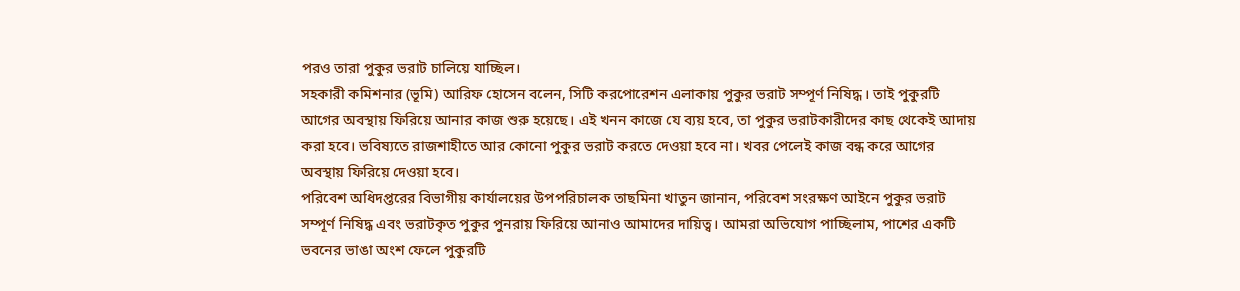পরও তারা পুকুর ভরাট চালিয়ে যাচ্ছিল।
সহকারী কমিশনার (ভূমি) আরিফ হোসেন বলেন, সিটি করপোরেশন এলাকায় পুকুর ভরাট সম্পূর্ণ নিষিদ্ধ। তাই পুকুরটি আগের অবস্থায় ফিরিয়ে আনার কাজ শুরু হয়েছে। এই খনন কাজে যে ব্যয় হবে, তা পুকুর ভরাটকারীদের কাছ থেকেই আদায় করা হবে। ভবিষ্যতে রাজশাহীতে আর কোনো পুকুর ভরাট করতে দেওয়া হবে না। খবর পেলেই কাজ বন্ধ করে আগের অবস্থায় ফিরিয়ে দেওয়া হবে।
পরিবেশ অধিদপ্তরের বিভাগীয় কার্যালয়ের উপপরিচালক তাছমিনা খাতুন জানান, পরিবেশ সংরক্ষণ আইনে পুকুর ভরাট সম্পূর্ণ নিষিদ্ধ এবং ভরাটকৃত পুকুর পুনরায় ফিরিয়ে আনাও আমাদের দায়িত্ব। আমরা অভিযোগ পাচ্ছিলাম, পাশের একটি ভবনের ভাঙা অংশ ফেলে পুকুরটি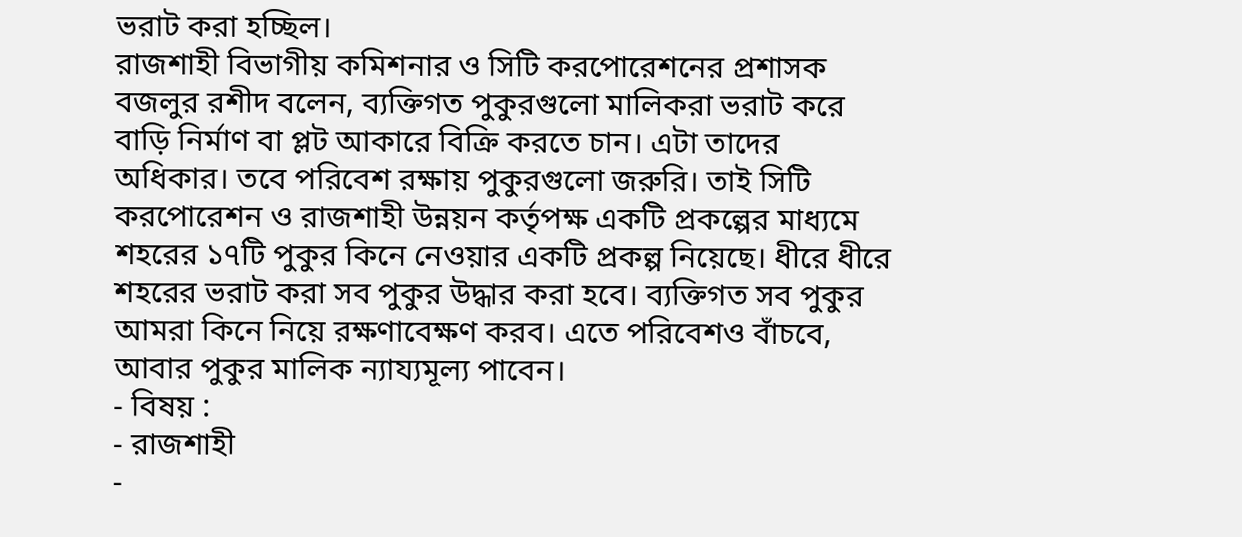ভরাট করা হচ্ছিল।
রাজশাহী বিভাগীয় কমিশনার ও সিটি করপোরেশনের প্রশাসক বজলুর রশীদ বলেন, ব্যক্তিগত পুকুরগুলো মালিকরা ভরাট করে বাড়ি নির্মাণ বা প্লট আকারে বিক্রি করতে চান। এটা তাদের অধিকার। তবে পরিবেশ রক্ষায় পুকুরগুলো জরুরি। তাই সিটি করপোরেশন ও রাজশাহী উন্নয়ন কর্তৃপক্ষ একটি প্রকল্পের মাধ্যমে শহরের ১৭টি পুকুর কিনে নেওয়ার একটি প্রকল্প নিয়েছে। ধীরে ধীরে শহরের ভরাট করা সব পুকুর উদ্ধার করা হবে। ব্যক্তিগত সব পুকুর আমরা কিনে নিয়ে রক্ষণাবেক্ষণ করব। এতে পরিবেশও বাঁচবে, আবার পুকুর মালিক ন্যায্যমূল্য পাবেন।
- বিষয় :
- রাজশাহী
-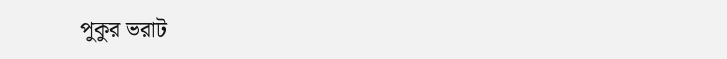পুকুর ভরাট